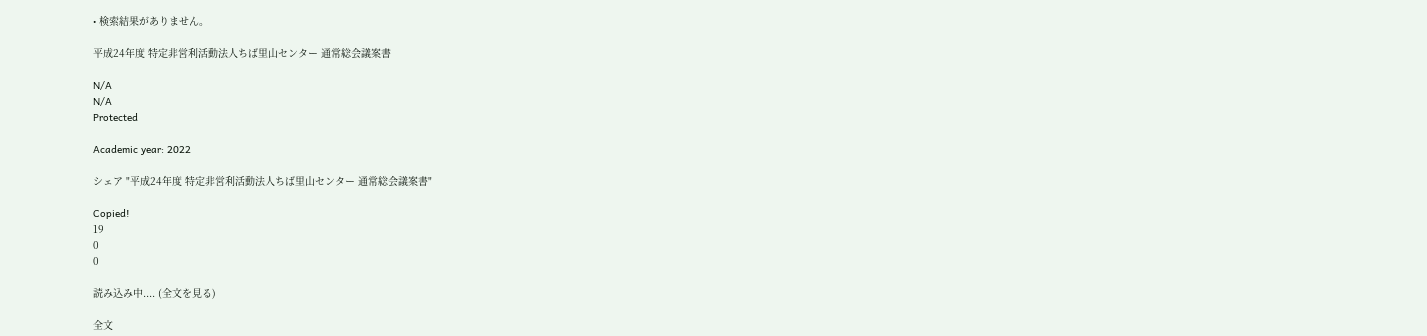• 検索結果がありません。

平成24年度 特定非営利活動法人ちば里山センター 通常総会議案書

N/A
N/A
Protected

Academic year: 2022

シェア "平成24年度 特定非営利活動法人ちば里山センター 通常総会議案書"

Copied!
19
0
0

読み込み中.... (全文を見る)

全文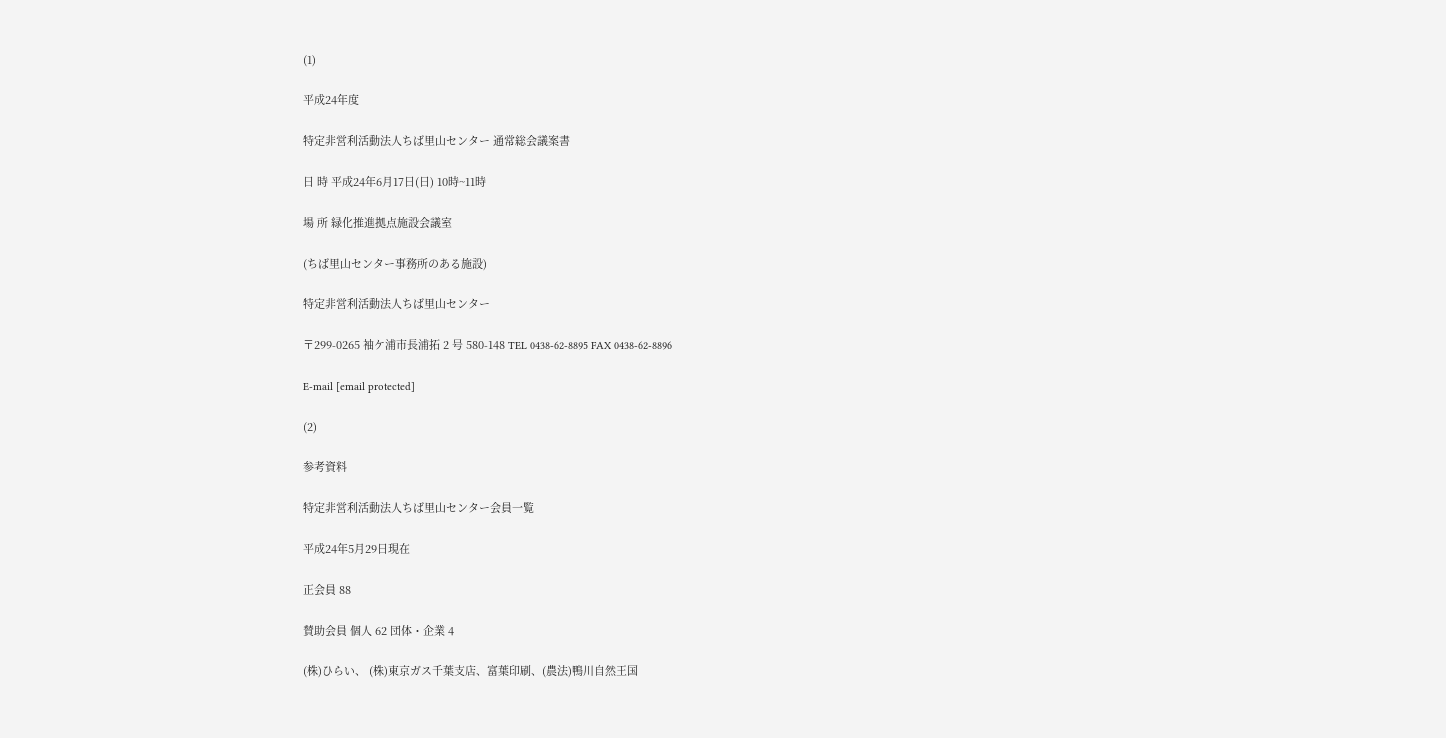(1)

平成24年度

特定非営利活動法人ちば里山センター 通常総会議案書

日 時 平成24年6月17日(日) 10時~11時

場 所 緑化推進拠点施設会議室

(ちば里山センター事務所のある施設)

特定非営利活動法人ちば里山センター

〒299-0265 袖ケ浦市長浦拓 2 号 580-148 TEL 0438-62-8895 FAX 0438-62-8896

E-mail [email protected]

(2)

参考資料

特定非営利活動法人ちば里山センター会員一覧

平成24年5月29日現在

正会員 88

賛助会員 個人 62 団体・企業 4

(株)ひらい、 (株)東京ガス千葉支店、富葉印刷、(農法)鴨川自然王国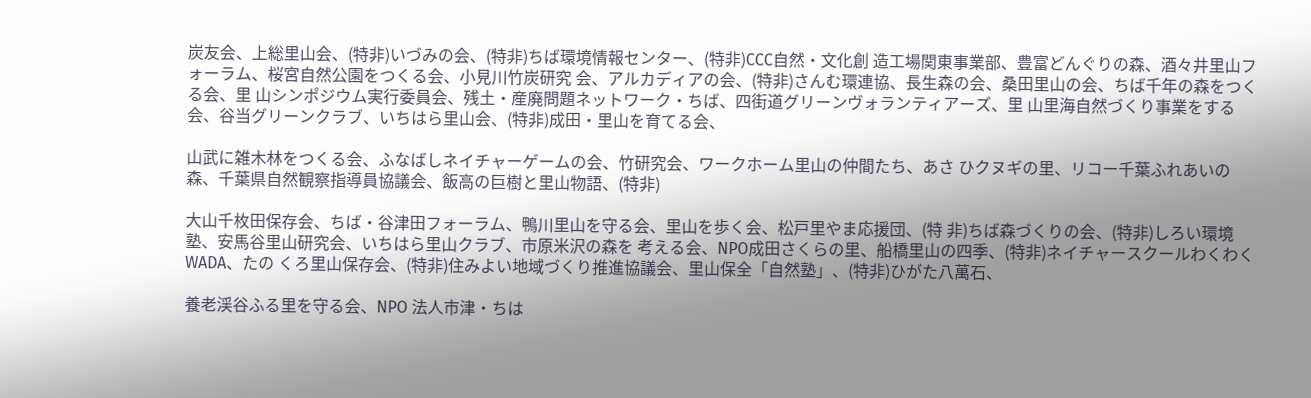炭友会、上総里山会、(特非)いづみの会、(特非)ちば環境情報センター、(特非)CCC自然・文化創 造工場関東事業部、豊富どんぐりの森、酒々井里山フォーラム、桜宮自然公園をつくる会、小見川竹炭研究 会、アルカディアの会、(特非)さんむ環連協、長生森の会、桑田里山の会、ちば千年の森をつくる会、里 山シンポジウム実行委員会、残土・産廃問題ネットワーク・ちば、四街道グリーンヴォランティアーズ、里 山里海自然づくり事業をする会、谷当グリーンクラブ、いちはら里山会、(特非)成田・里山を育てる会、

山武に雑木林をつくる会、ふなばしネイチャーゲームの会、竹研究会、ワークホーム里山の仲間たち、あさ ひクヌギの里、リコー千葉ふれあいの森、千葉県自然観察指導員協議会、飯高の巨樹と里山物語、(特非)

大山千枚田保存会、ちば・谷津田フォーラム、鴨川里山を守る会、里山を歩く会、松戸里やま応援団、(特 非)ちば森づくりの会、(特非)しろい環境塾、安馬谷里山研究会、いちはら里山クラブ、市原米沢の森を 考える会、NPO成田さくらの里、船橋里山の四季、(特非)ネイチャースクールわくわくWADA、たの くろ里山保存会、(特非)住みよい地域づくり推進協議会、里山保全「自然塾」、(特非)ひがた八萬石、

養老渓谷ふる里を守る会、NPO 法人市津・ちは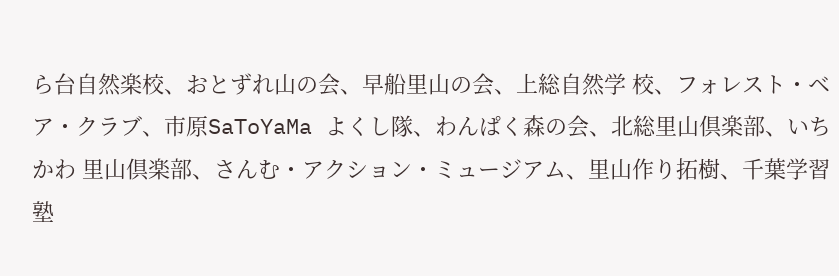ら台自然楽校、おとずれ山の会、早船里山の会、上総自然学 校、フォレスト・ベア・クラブ、市原SaToYaMa よくし隊、わんぱく森の会、北総里山倶楽部、いちかわ 里山倶楽部、さんむ・アクション・ミュージアム、里山作り拓樹、千葉学習塾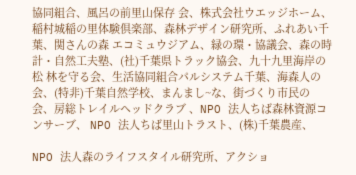協同組合、風呂の前里山保存 会、株式会社ウエッジホーム、稲村城稲の里体験倶楽部、森林デザイン研究所、ふれあい千葉、関さんの森 エコミュウジアム、緑の環・協議会、森の時計・自然工夫塾、(社)千葉県トラック協会、九十九里海岸の松 林を守る会、生活協同組合パルシステム千葉、海森人の会、(特非)千葉自然学校、まんまし~な、街づくり市民の 会、房総トレイルヘッドクラブ 、NPO 法人ちば森林資源コンサーブ、 NPO 法人ちば里山トラスト、(株)千葉農産、

NPO 法人森のライフスタイル研究所、アクショ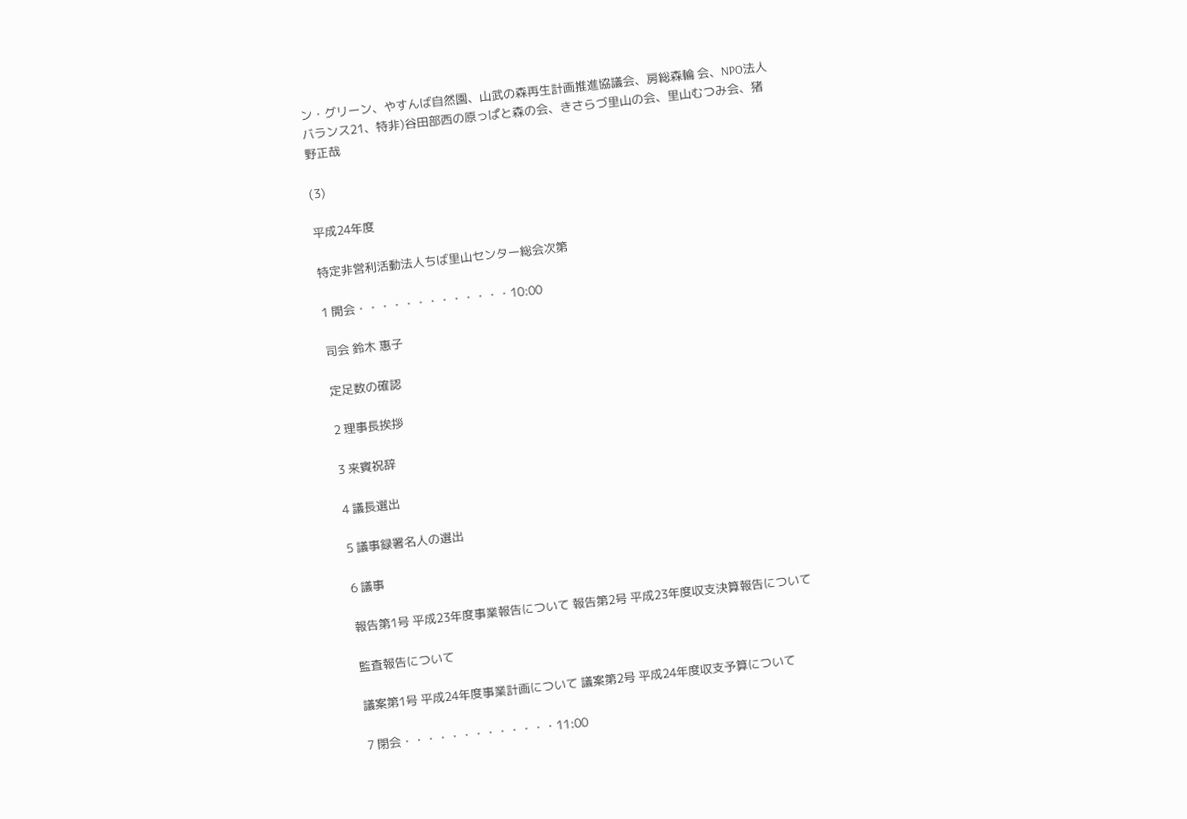ン・グリーン、やすんば自然園、山武の森再生計画推進協議会、房総森輪 会、NPO法人バランス21、特非)谷田部西の原っぱと森の会、きさらづ里山の会、里山むつみ会、猪野正哉

(3)

平成24年度

特定非営利活動法人ちば里山センター総会次第

1 開会・・・・・・・・・・・・・10:00

司会 鈴木 惠子

定足数の確認

2 理事長挨拶

3 来賓祝辞

4 議長選出

5 議事録署名人の選出

6 議事

報告第1号 平成23年度事業報告について 報告第2号 平成23年度収支決算報告について

監査報告について

議案第1号 平成24年度事業計画について 議案第2号 平成24年度収支予算について

7 閉会・・・・・・・・・・・・・11:00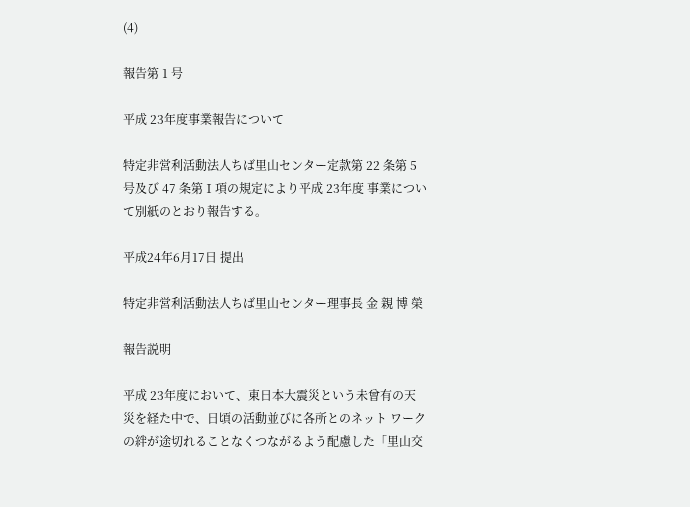(4)

報告第 1 号

平成 23年度事業報告について

特定非営利活動法人ちば里山センター定款第 22 条第 5 号及び 47 条第Ⅰ項の規定により平成 23年度 事業について別紙のとおり報告する。

平成24年6月17日 提出

特定非営利活動法人ちば里山センター理事長 金 親 博 榮

報告説明

平成 23年度において、東日本大震災という未曾有の天災を経た中で、日頃の活動並びに各所とのネット ワークの絆が途切れることなくつながるよう配慮した「里山交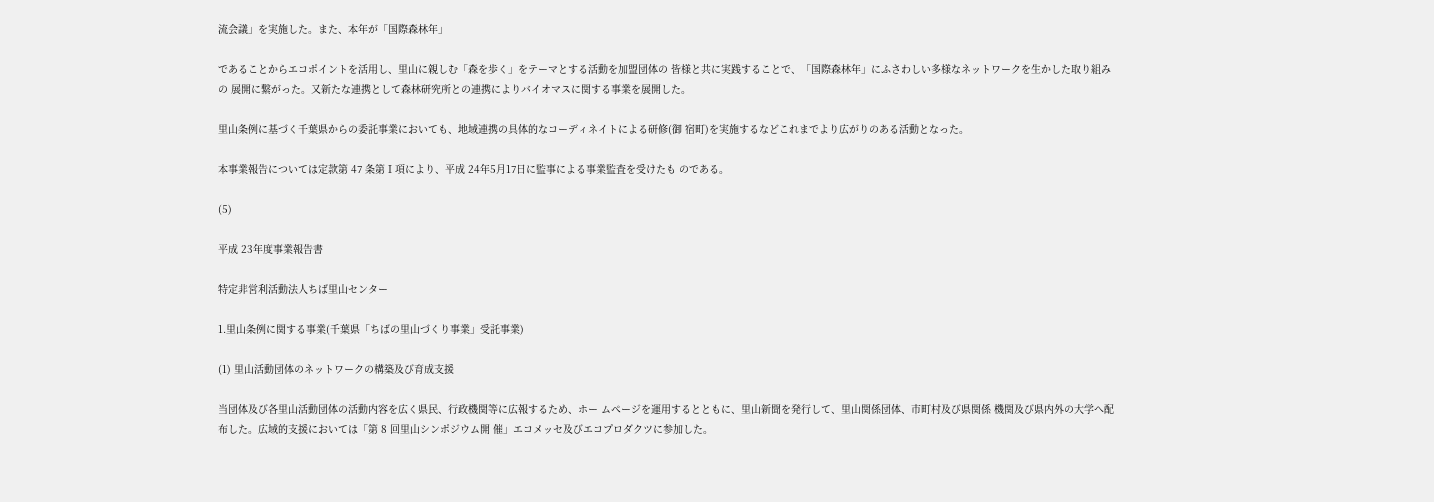流会議」を実施した。また、本年が「国際森林年」

であることからエコポイントを活用し、里山に親しむ「森を歩く」をテーマとする活動を加盟団体の 皆様と共に実践することで、「国際森林年」にふさわしい多様なネットワークを生かした取り組みの 展開に繋がった。又新たな連携として森林研究所との連携によりバイオマスに関する事業を展開した。

里山条例に基づく千葉県からの委託事業においても、地域連携の具体的なコーディネイトによる研修(御 宿町)を実施するなどこれまでより広がりのある活動となった。

本事業報告については定款第 47 条第Ⅰ項により、平成 24年5月17日に監事による事業監査を受けたも のである。

(5)

平成 23年度事業報告書

特定非営利活動法人ちば里山センター

1.里山条例に関する事業(千葉県「ちばの里山づくり事業」受託事業)

(1) 里山活動団体のネットワークの構築及び育成支援

当団体及び各里山活動団体の活動内容を広く県民、行政機関等に広報するため、ホー ムページを運用するとともに、里山新聞を発行して、里山関係団体、市町村及び県関係 機関及び県内外の大学へ配布した。広域的支援においては「第 8 回里山シンポジウム開 催」エコメッセ及びエコプロダクツに参加した。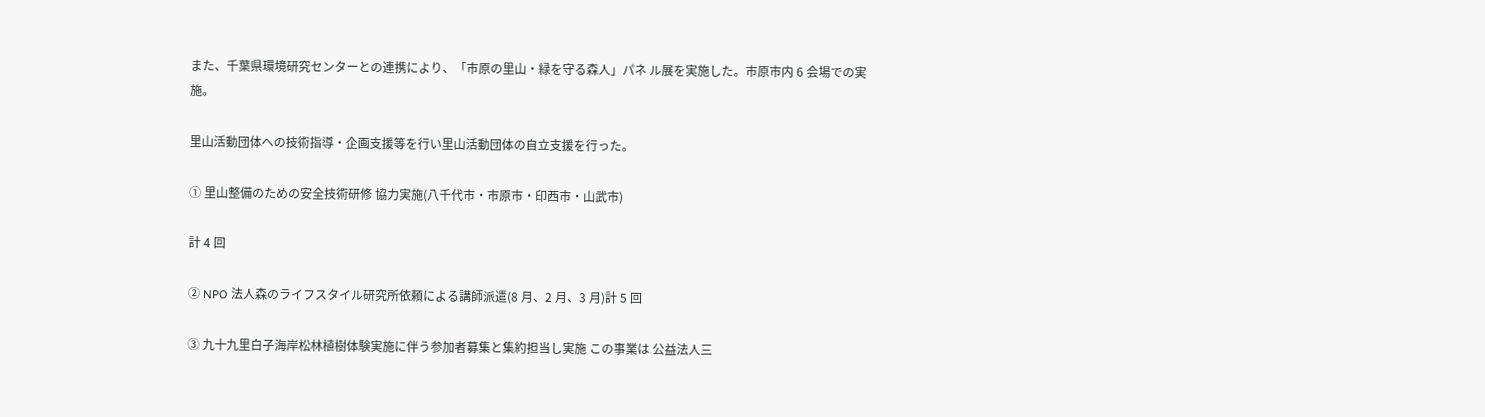また、千葉県環境研究センターとの連携により、「市原の里山・緑を守る森人」パネ ル展を実施した。市原市内 6 会場での実施。

里山活動団体への技術指導・企画支援等を行い里山活動団体の自立支援を行った。

① 里山整備のための安全技術研修 協力実施(八千代市・市原市・印西市・山武市)

計 4 回

② NPO 法人森のライフスタイル研究所依頼による講師派遣(8 月、2 月、3 月)計 5 回

③ 九十九里白子海岸松林植樹体験実施に伴う参加者募集と集約担当し実施 この事業は 公益法人三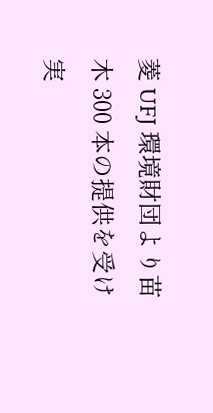菱 UFJ 環境財団より苗木 300 本の提供を受け実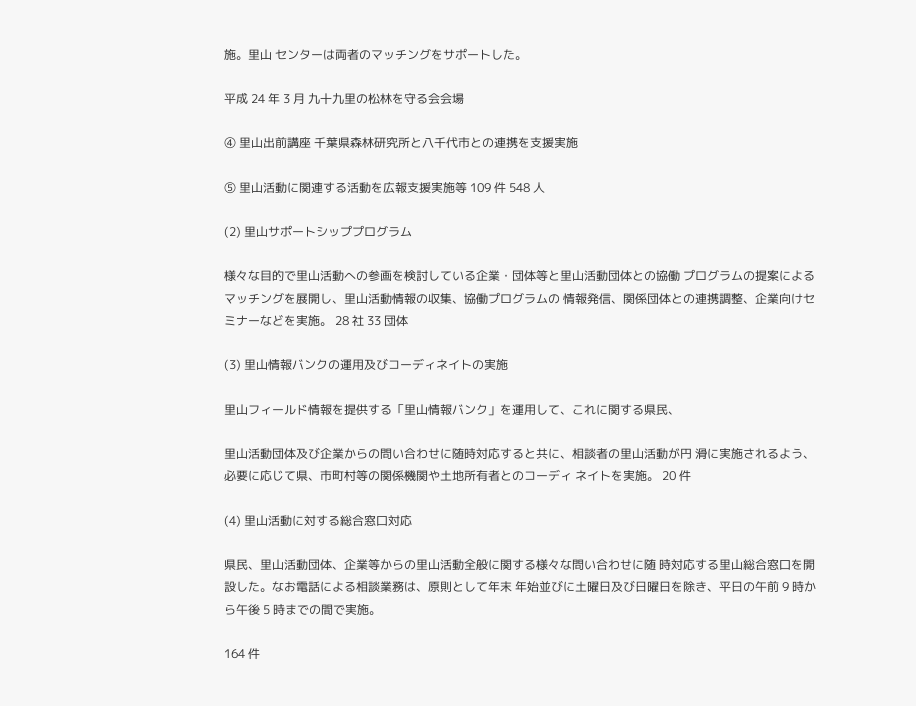施。里山 センターは両者のマッチングをサポートした。

平成 24 年 3 月 九十九里の松林を守る会会場

④ 里山出前講座 千葉県森林研究所と八千代市との連携を支援実施

⑤ 里山活動に関連する活動を広報支援実施等 109 件 548 人

(2) 里山サポートシッププログラム

様々な目的で里山活動への参画を検討している企業・団体等と里山活動団体との協働 プログラムの提案によるマッチングを展開し、里山活動情報の収集、協働プログラムの 情報発信、関係団体との連携調整、企業向けセミナーなどを実施。 28 社 33 団体

(3) 里山情報バンクの運用及びコーディネイトの実施

里山フィールド情報を提供する「里山情報バンク」を運用して、これに関する県民、

里山活動団体及び企業からの問い合わせに随時対応すると共に、相談者の里山活動が円 滑に実施されるよう、必要に応じて県、市町村等の関係機関や土地所有者とのコーディ ネイトを実施。 20 件

(4) 里山活動に対する総合窓口対応

県民、里山活動団体、企業等からの里山活動全般に関する様々な問い合わせに随 時対応する里山総合窓口を開設した。なお電話による相談業務は、原則として年末 年始並びに土曜日及び日曜日を除き、平日の午前 9 時から午後 5 時までの間で実施。

164 件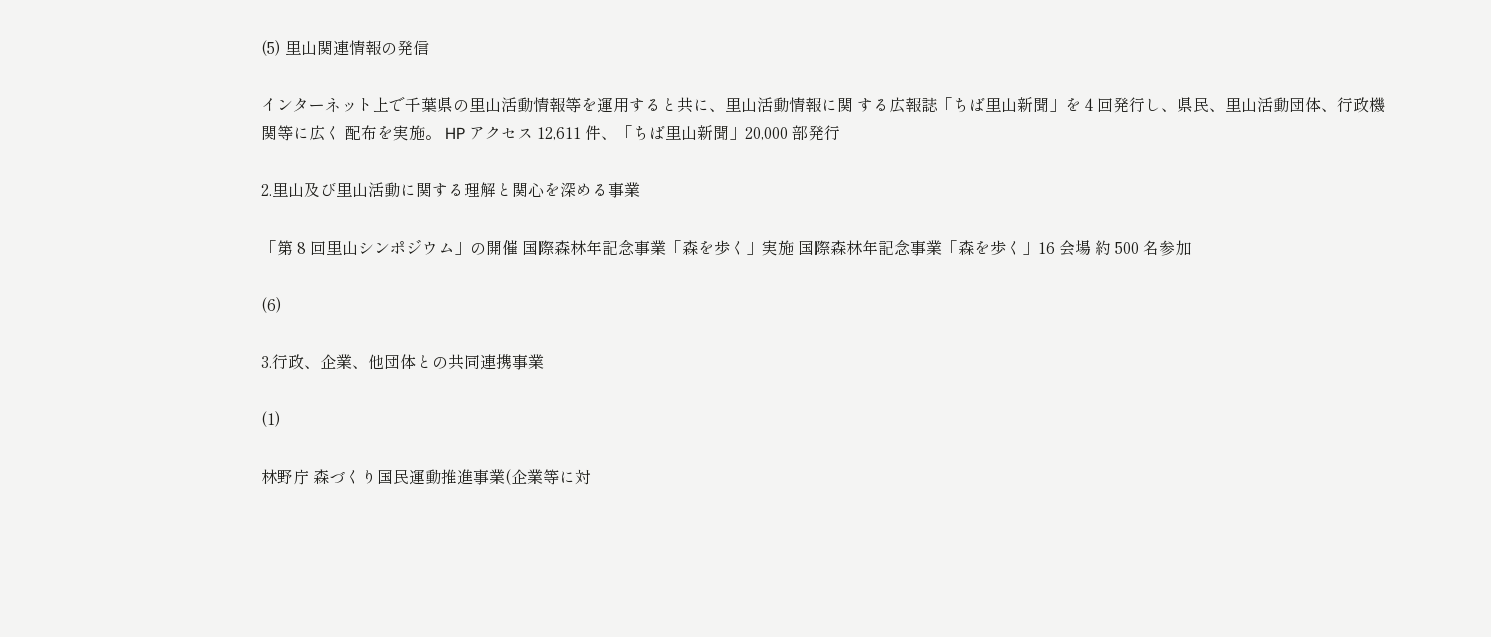(5) 里山関連情報の発信

インターネット上で千葉県の里山活動情報等を運用すると共に、里山活動情報に関 する広報誌「ちば里山新聞」を 4 回発行し、県民、里山活動団体、行政機関等に広く 配布を実施。 HP アクセス 12,611 件、「ちば里山新聞」20,000 部発行

2.里山及び里山活動に関する理解と関心を深める事業

「第 8 回里山シンポジウム」の開催 国際森林年記念事業「森を歩く」実施 国際森林年記念事業「森を歩く」16 会場 約 500 名参加

(6)

3.行政、企業、他団体との共同連携事業

(1)

林野庁 森づくり国民運動推進事業(企業等に対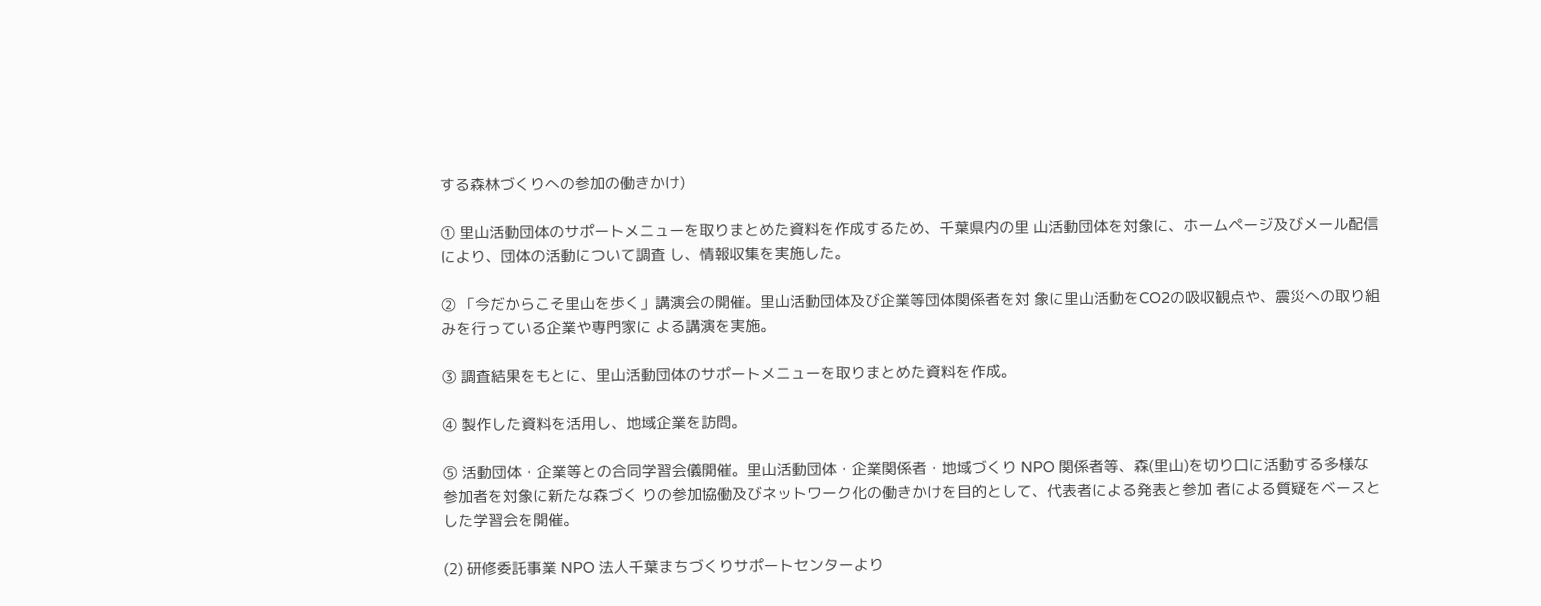する森林づくりへの参加の働きかけ)

① 里山活動団体のサポートメニューを取りまとめた資料を作成するため、千葉県内の里 山活動団体を対象に、ホームページ及びメール配信により、団体の活動について調査 し、情報収集を実施した。

② 「今だからこそ里山を歩く」講演会の開催。里山活動団体及び企業等団体関係者を対 象に里山活動をCO2の吸収観点や、震災への取り組みを行っている企業や専門家に よる講演を実施。

③ 調査結果をもとに、里山活動団体のサポートメニューを取りまとめた資料を作成。

④ 製作した資料を活用し、地域企業を訪問。

⑤ 活動団体・企業等との合同学習会儀開催。里山活動団体・企業関係者・地域づくり NPO 関係者等、森(里山)を切り口に活動する多様な参加者を対象に新たな森づく りの参加協働及びネットワーク化の働きかけを目的として、代表者による発表と参加 者による質疑をベースとした学習会を開催。

(2) 研修委託事業 NPO 法人千葉まちづくりサポートセンターより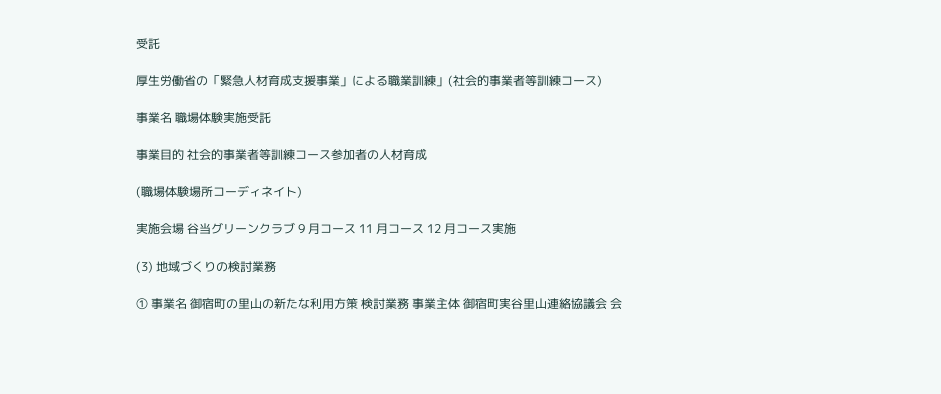受託

厚生労働省の「緊急人材育成支援事業」による職業訓練」(社会的事業者等訓練コース)

事業名 職場体験実施受託

事業目的 社会的事業者等訓練コース参加者の人材育成

(職場体験場所コーディネイト)

実施会場 谷当グリーンクラブ 9 月コース 11 月コース 12 月コース実施

(3) 地域づくりの検討業務

① 事業名 御宿町の里山の新たな利用方策 検討業務 事業主体 御宿町実谷里山連絡協議会 会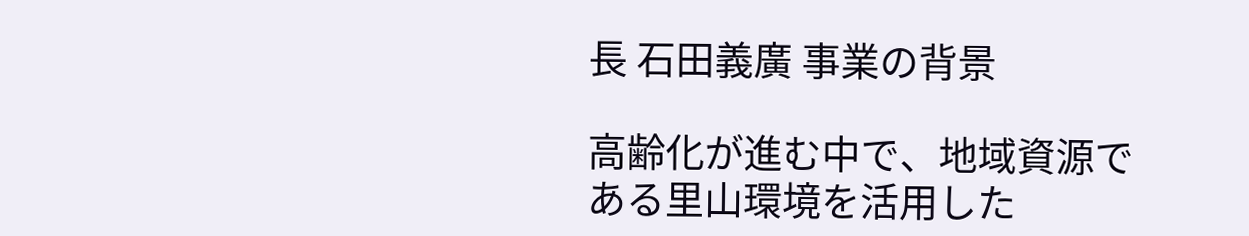長 石田義廣 事業の背景

高齢化が進む中で、地域資源である里山環境を活用した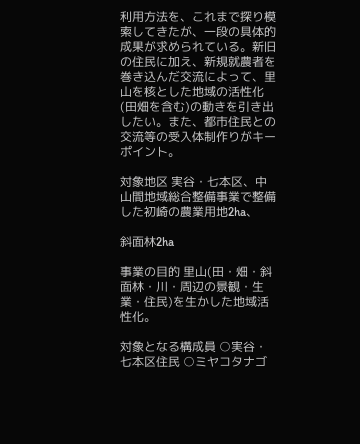利用方法を、これまで探り模 索してきたが、一段の具体的成果が求められている。新旧の住民に加え、新規就農者を 巻き込んだ交流によって、里山を核とした地域の活性化(田畑を含む)の動きを引き出 したい。また、都市住民との交流等の受入体制作りがキーポイント。

対象地区 実谷・七本区、中山間地域総合整備事業で整備した初崎の農業用地2ha、

斜面林2ha

事業の目的 里山(田・畑・斜面林・川・周辺の景観・生業・住民)を生かした地域活 性化。

対象となる構成員 ○実谷・七本区住民 ○ミヤコタナゴ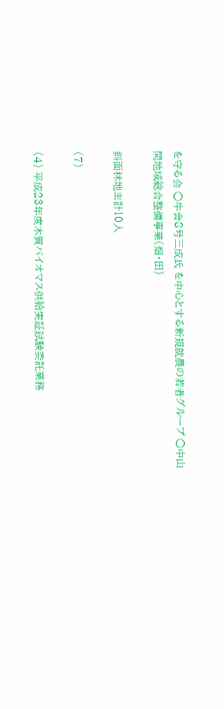を守る会 ○牛舎8号三成氏 を中心とする新規就農の若者グループ ○中山間地域総合整備事業(畑・田)

斜面林地主計10人

(7)

(4) 平成23年度木質バイオマス供給実証試験委託業務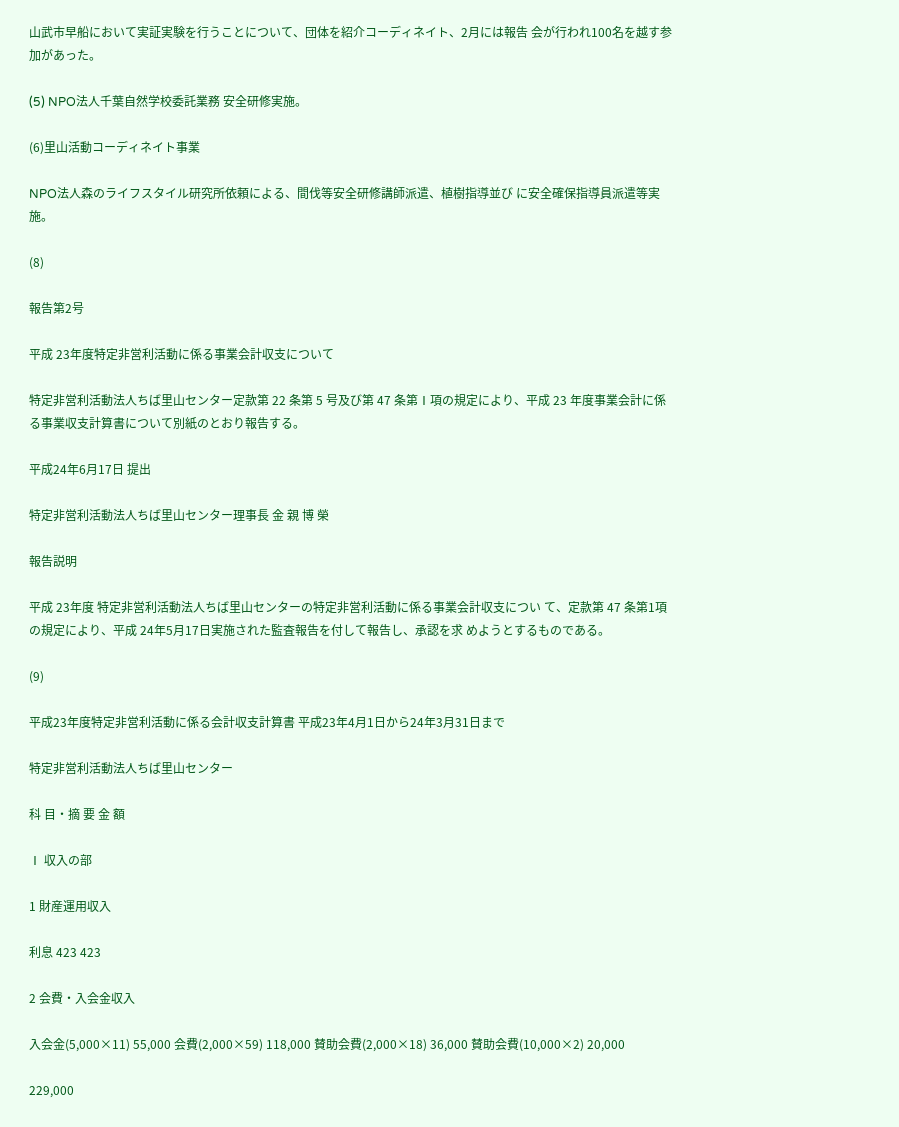山武市早船において実証実験を行うことについて、団体を紹介コーディネイト、2月には報告 会が行われ100名を越す参加があった。

(5) NPO法人千葉自然学校委託業務 安全研修実施。

(6)里山活動コーディネイト事業

NPO法人森のライフスタイル研究所依頼による、間伐等安全研修講師派遣、植樹指導並び に安全確保指導員派遣等実施。

(8)

報告第2号

平成 23年度特定非営利活動に係る事業会計収支について

特定非営利活動法人ちば里山センター定款第 22 条第 5 号及び第 47 条第Ⅰ項の規定により、平成 23 年度事業会計に係る事業収支計算書について別紙のとおり報告する。

平成24年6月17日 提出

特定非営利活動法人ちば里山センター理事長 金 親 博 榮

報告説明

平成 23年度 特定非営利活動法人ちば里山センターの特定非営利活動に係る事業会計収支につい て、定款第 47 条第1項の規定により、平成 24年5月17日実施された監査報告を付して報告し、承認を求 めようとするものである。

(9)

平成23年度特定非営利活動に係る会計収支計算書 平成23年4月1日から24年3月31日まで

特定非営利活動法人ちば里山センター

科 目・摘 要 金 額

Ⅰ 収入の部

1 財産運用収入

利息 423 423

2 会費・入会金収入

入会金(5,000×11) 55,000 会費(2,000×59) 118,000 賛助会費(2,000×18) 36,000 賛助会費(10,000×2) 20,000

229,000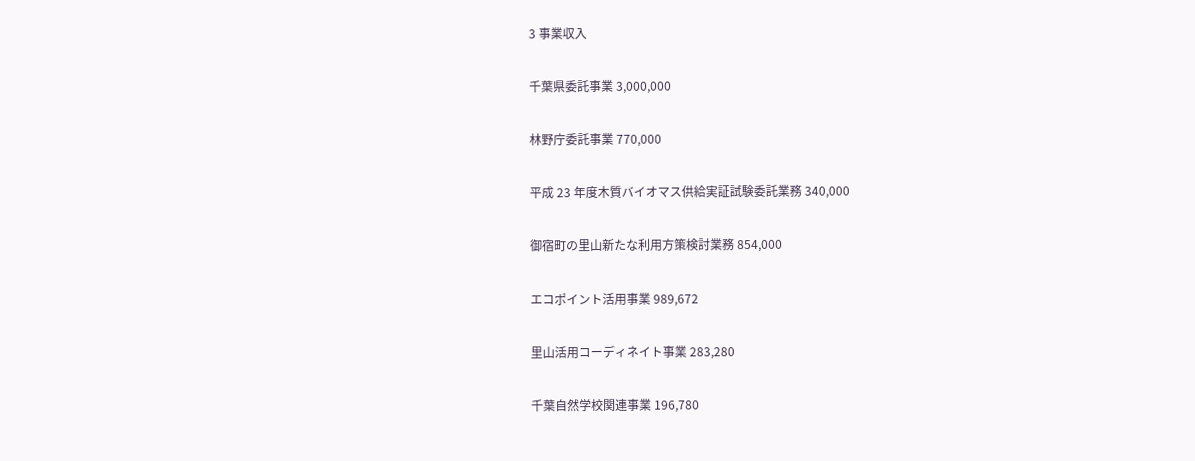3 事業収入

千葉県委託事業 3,000,000

林野庁委託事業 770,000

平成 23 年度木質バイオマス供給実証試験委託業務 340,000

御宿町の里山新たな利用方策検討業務 854,000

エコポイント活用事業 989,672

里山活用コーディネイト事業 283,280

千葉自然学校関連事業 196,780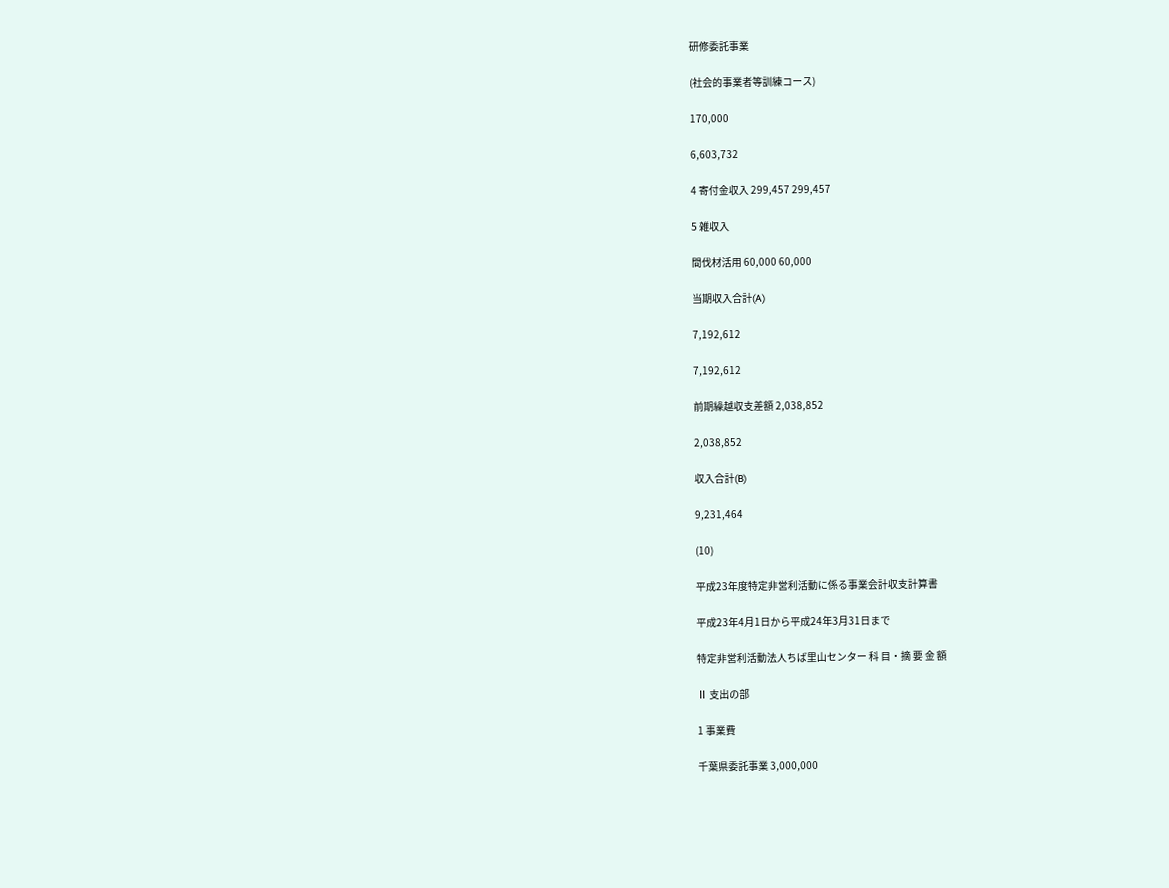研修委託事業

(社会的事業者等訓練コース)

170,000

6,603,732

4 寄付金収入 299,457 299,457

5 雑収入

間伐材活用 60,000 60,000

当期収入合計(A)

7,192,612

7,192,612

前期繰越収支差額 2,038,852

2,038,852

収入合計(B)

9,231,464

(10)

平成23年度特定非営利活動に係る事業会計収支計算書

平成23年4月1日から平成24年3月31日まで

特定非営利活動法人ちば里山センター 科 目・摘 要 金 額

Ⅱ 支出の部

1 事業費

千葉県委託事業 3,000,000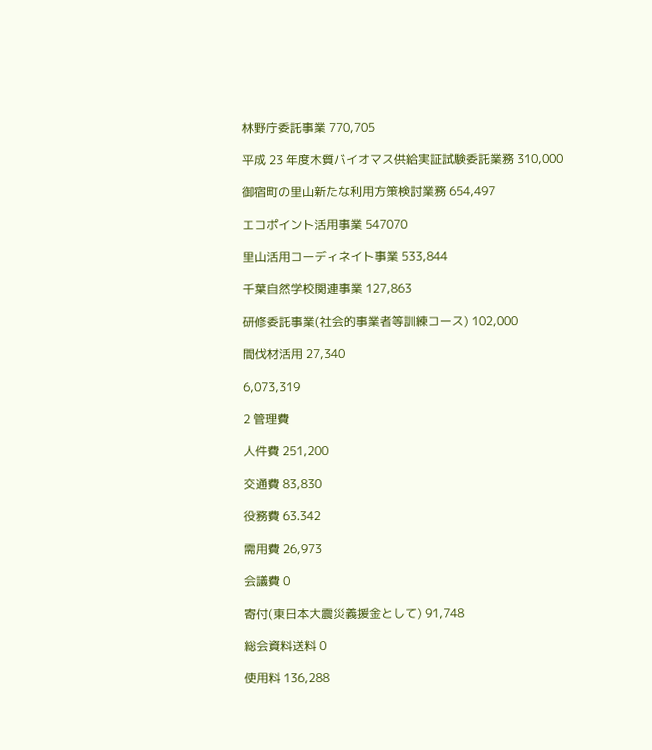林野庁委託事業 770,705

平成 23 年度木質バイオマス供給実証試験委託業務 310,000

御宿町の里山新たな利用方策検討業務 654,497

エコポイント活用事業 547070

里山活用コーディネイト事業 533,844

千葉自然学校関連事業 127,863

研修委託事業(社会的事業者等訓練コース) 102,000

間伐材活用 27,340

6,073,319

2 管理費

人件費 251,200

交通費 83,830

役務費 63.342

需用費 26,973

会議費 0

寄付(東日本大震災義援金として) 91,748

総会資料送料 0

使用料 136,288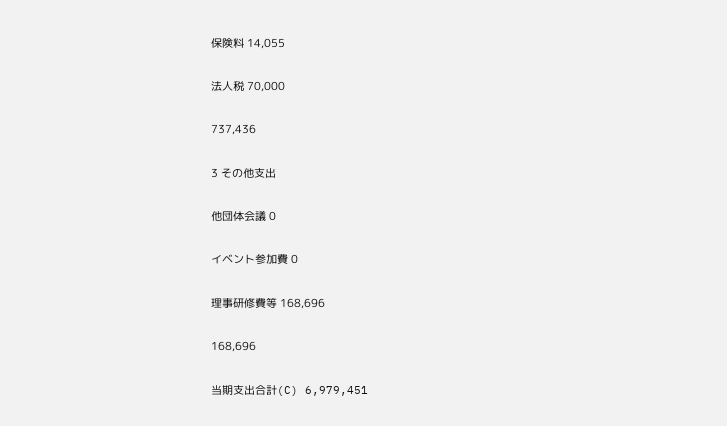保険料 14,055

法人税 70,000

737,436

3 その他支出

他団体会議 0

イベント参加費 0

理事研修費等 168,696

168,696

当期支出合計(C) 6,979,451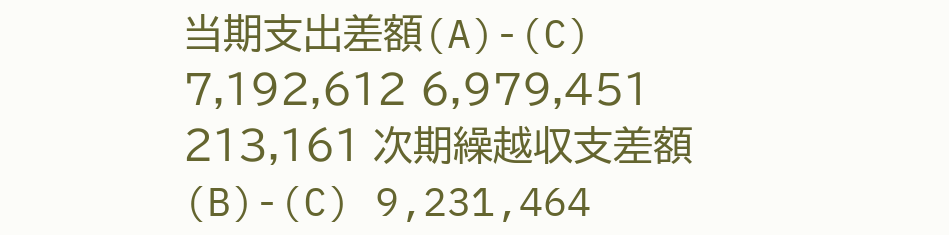当期支出差額(A)-(C) 7,192,612 6,979,451 213,161 次期繰越収支差額(B)-(C) 9,231,464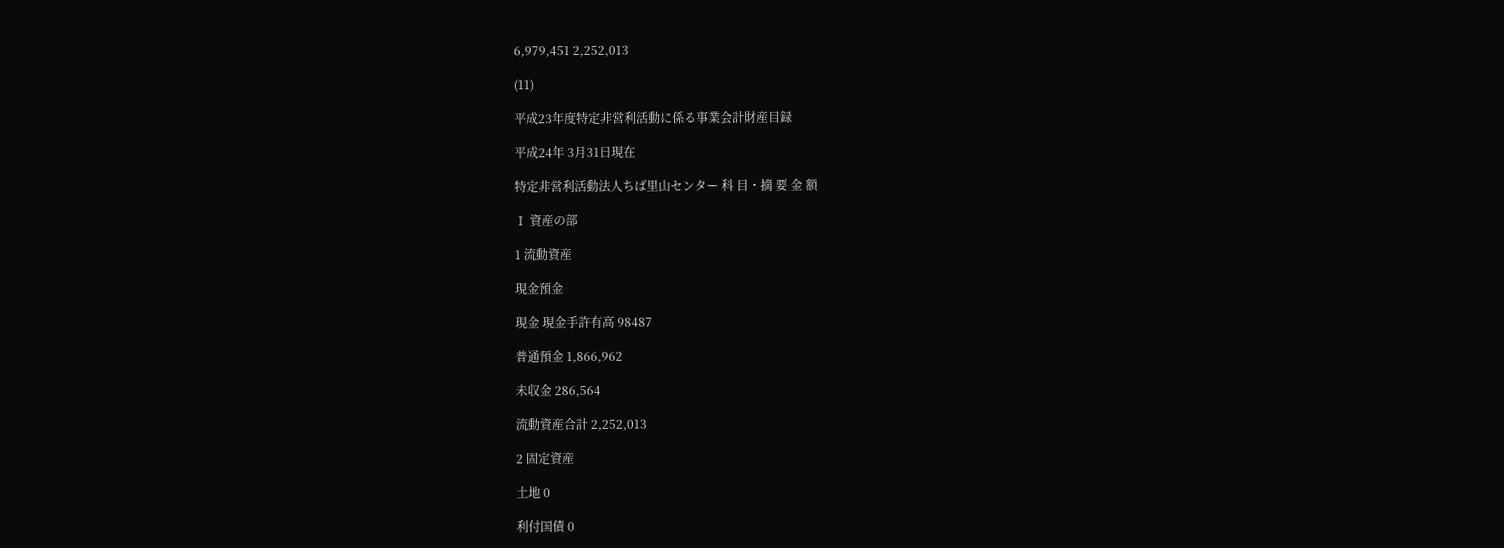6,979,451 2,252,013

(11)

平成23年度特定非営利活動に係る事業会計財産目録

平成24年 3月31日現在

特定非営利活動法人ちば里山センター 科 目・摘 要 金 額

Ⅰ 資産の部

1 流動資産

現金預金

現金 現金手許有高 98487

普通預金 1,866,962

未収金 286,564

流動資産合計 2,252,013

2 固定資産

土地 0

利付国債 0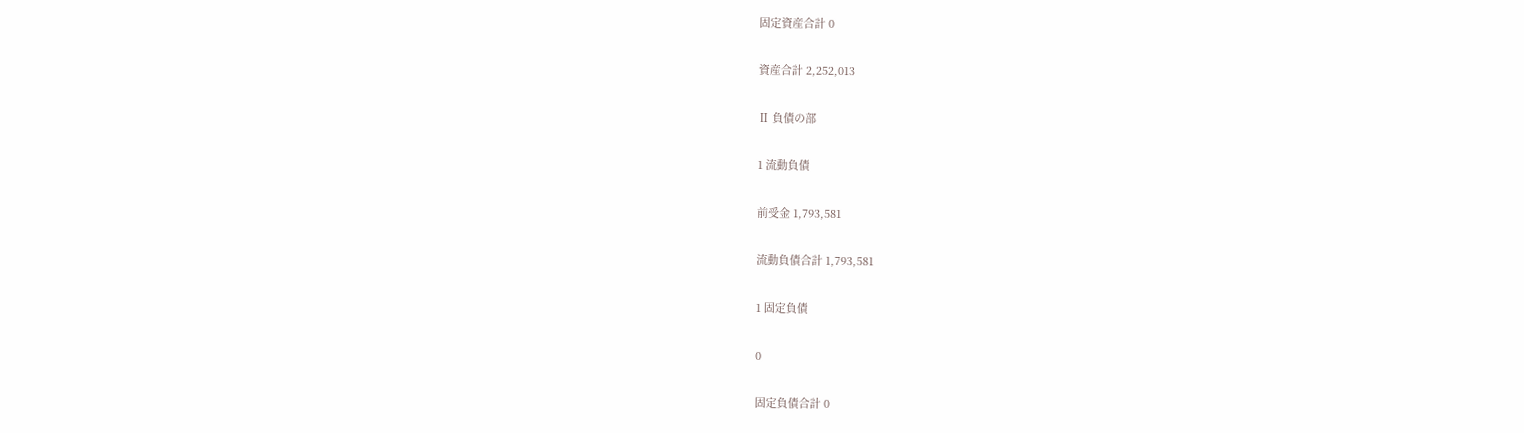固定資産合計 0

資産合計 2,252,013

Ⅱ 負債の部

1 流動負債

前受金 1,793,581

流動負債合計 1,793,581

1 固定負債

0

固定負債合計 0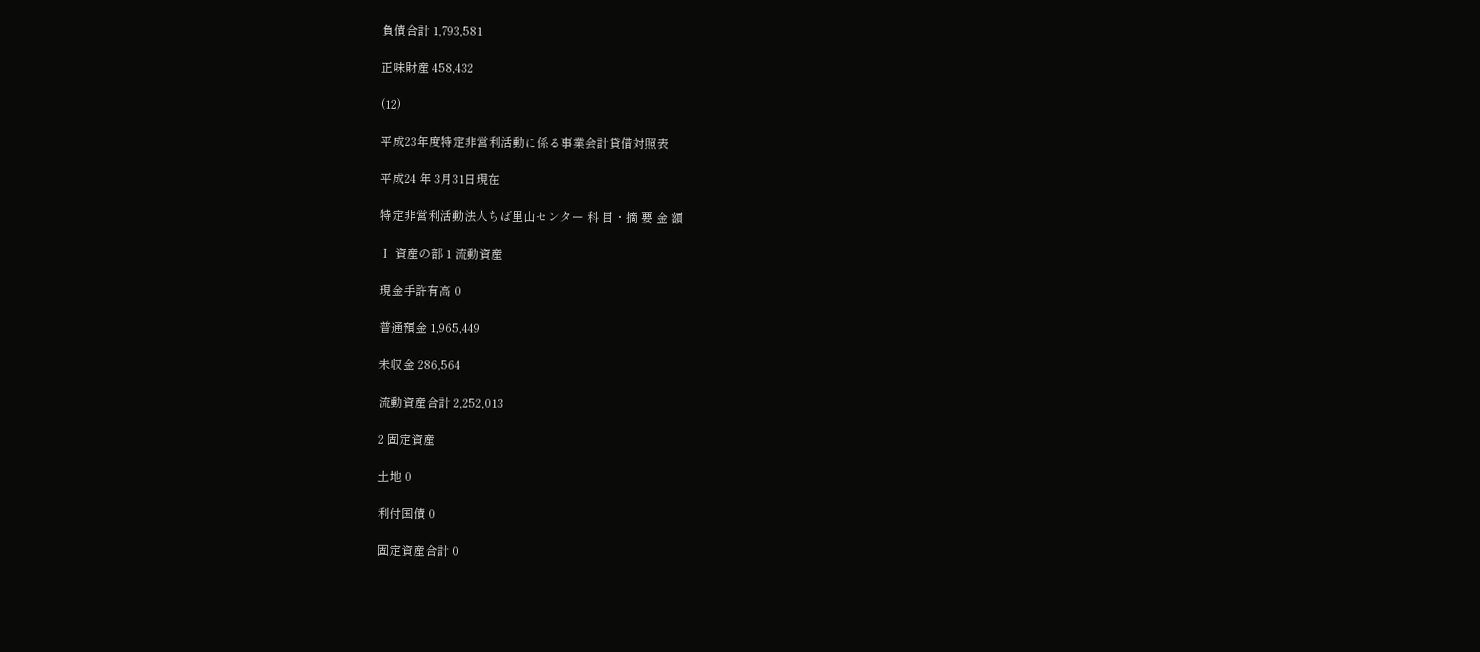負債合計 1,793,581

正味財産 458,432

(12)

平成23年度特定非営利活動に係る事業会計貸借対照表

平成24 年 3月31日現在

特定非営利活動法人ちば里山センター 科 目・摘 要 金 額

Ⅰ 資産の部 1 流動資産

現金手許有高 0

普通預金 1,965,449

未収金 286,564

流動資産合計 2,252,013

2 固定資産

土地 0

利付国債 0

固定資産合計 0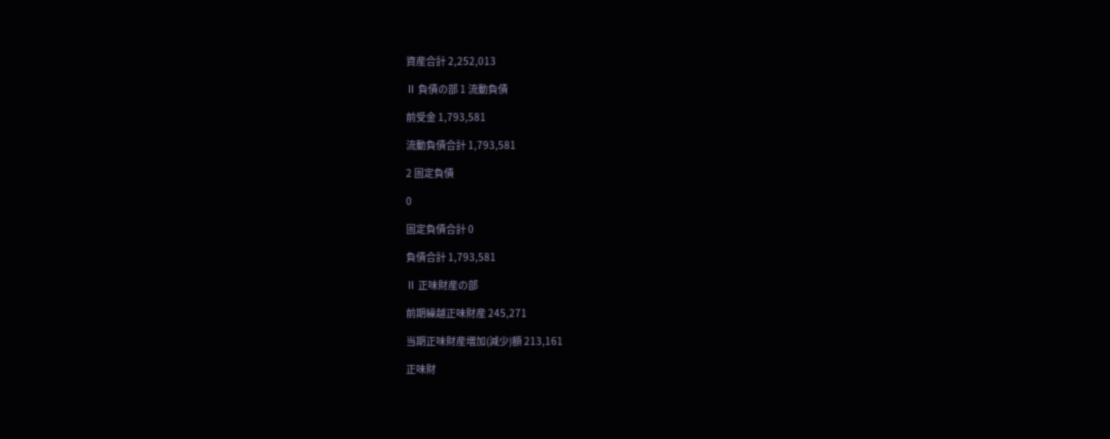資産合計 2,252,013

Ⅱ 負債の部 1 流動負債

前受金 1,793,581

流動負債合計 1,793,581

2 固定負債

0

固定負債合計 0

負債合計 1,793,581

Ⅱ 正味財産の部

前期繰越正味財産 245,271

当期正味財産増加(減少)額 213,161

正味財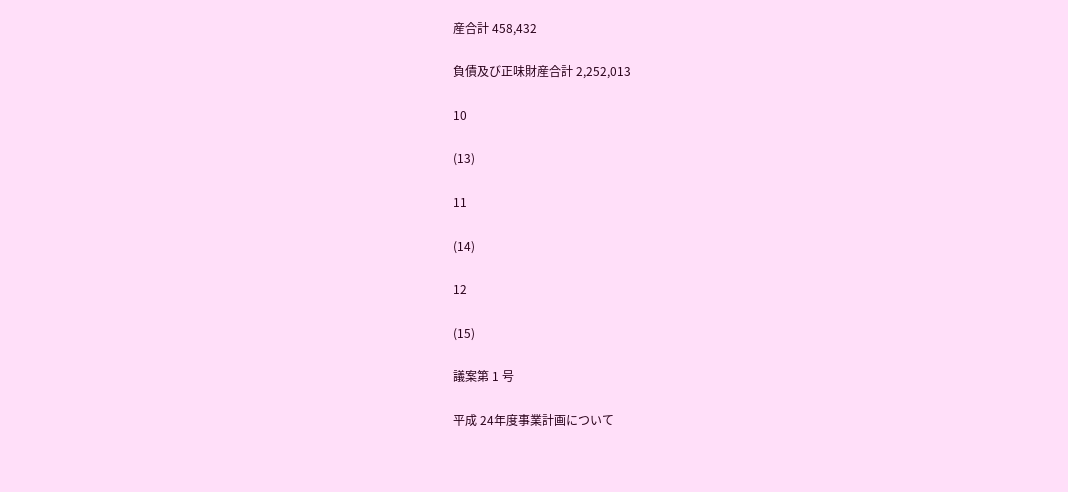産合計 458,432

負債及び正味財産合計 2,252,013

10

(13)

11

(14)

12

(15)

議案第 1 号

平成 24年度事業計画について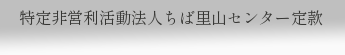特定非営利活動法人ちば里山センター定款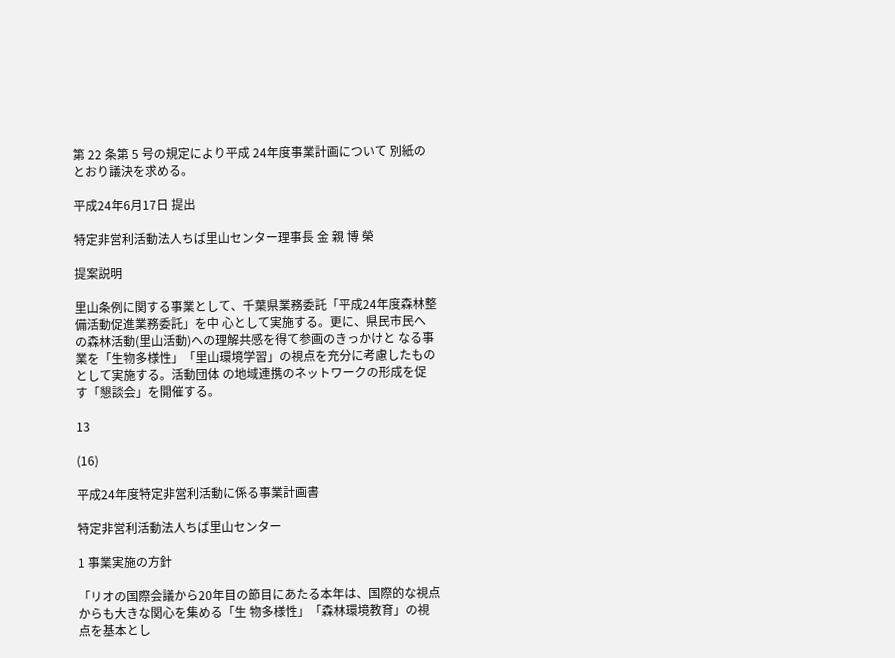第 22 条第 5 号の規定により平成 24年度事業計画について 別紙のとおり議決を求める。

平成24年6月17日 提出

特定非営利活動法人ちば里山センター理事長 金 親 博 榮

提案説明

里山条例に関する事業として、千葉県業務委託「平成24年度森林整備活動促進業務委託」を中 心として実施する。更に、県民市民への森林活動(里山活動)への理解共感を得て参画のきっかけと なる事業を「生物多様性」「里山環境学習」の視点を充分に考慮したものとして実施する。活動団体 の地域連携のネットワークの形成を促す「懇談会」を開催する。

13

(16)

平成24年度特定非営利活動に係る事業計画書

特定非営利活動法人ちば里山センター

1 事業実施の方針

「リオの国際会議から20年目の節目にあたる本年は、国際的な視点からも大きな関心を集める「生 物多様性」「森林環境教育」の視点を基本とし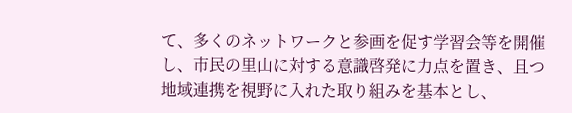て、多くのネットワークと参画を促す学習会等を開催 し、市民の里山に対する意識啓発に力点を置き、且つ地域連携を視野に入れた取り組みを基本とし、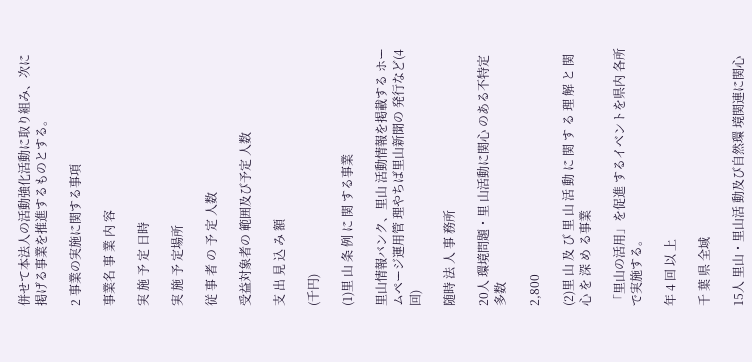併せて本法人の活動強化活動に取り組み、次に掲げる事業を推進するものとする。

2 事業の実施に関する事項

事業名 事 業 内 容

実 施 予 定 日時

実 施 予 定場所

従 事 者 の 予 定 人数

受益対象者の 範囲及び予定 人数

支 出 見 込 み 額

(千円)

(1)里 山 条 例 に 関 する事業

里山情報バンク、里山 活動情報を掲載する ホームページ運用管 理やちば里山新聞の 発行など(4回)

随時 法 人 事 務所

20人 環境問題・里 山活動に関心 のある不特定 多数

2,800

(2)里 山 及 び 里 山 活 動 に 関 す る 理 解 と 関 心 を 深 め る事業

「里山の活用」を促進 するイベントを県内 各所で実施する。

年 4 回 以 上

千 葉 県 全域

15人 里山・里山活 動及び自然環 境関連に関心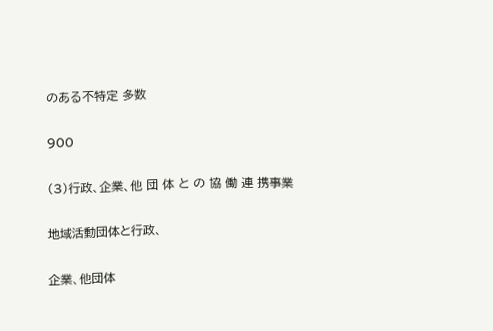のある不特定 多数

900

(3)行政、企業、他 団 体 と の 協 働 連 携事業

地域活動団体と行政、

企業、他団体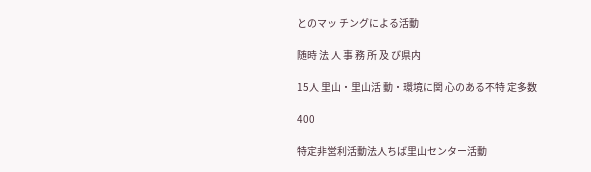とのマッ チングによる活動

随時 法 人 事 務 所 及 び県内

15人 里山・里山活 動・環境に関 心のある不特 定多数

400

特定非営利活動法人ちば里山センター活動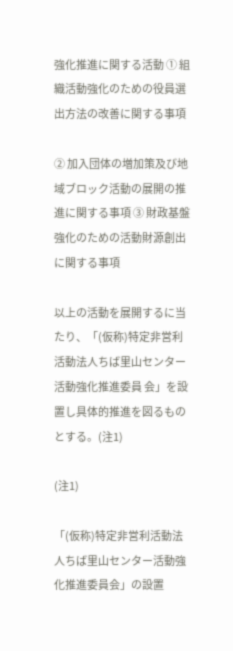強化推進に関する活動 ① 組織活動強化のための役員選出方法の改善に関する事項

② 加入団体の増加策及び地域ブロック活動の展開の推進に関する事項 ③ 財政基盤強化のための活動財源創出に関する事項

以上の活動を展開するに当たり、「(仮称)特定非営利活動法人ちば里山センター活動強化推進委員 会」を設置し具体的推進を図るものとする。(注1)

(注1)

「(仮称)特定非営利活動法人ちば里山センター活動強化推進委員会」の設置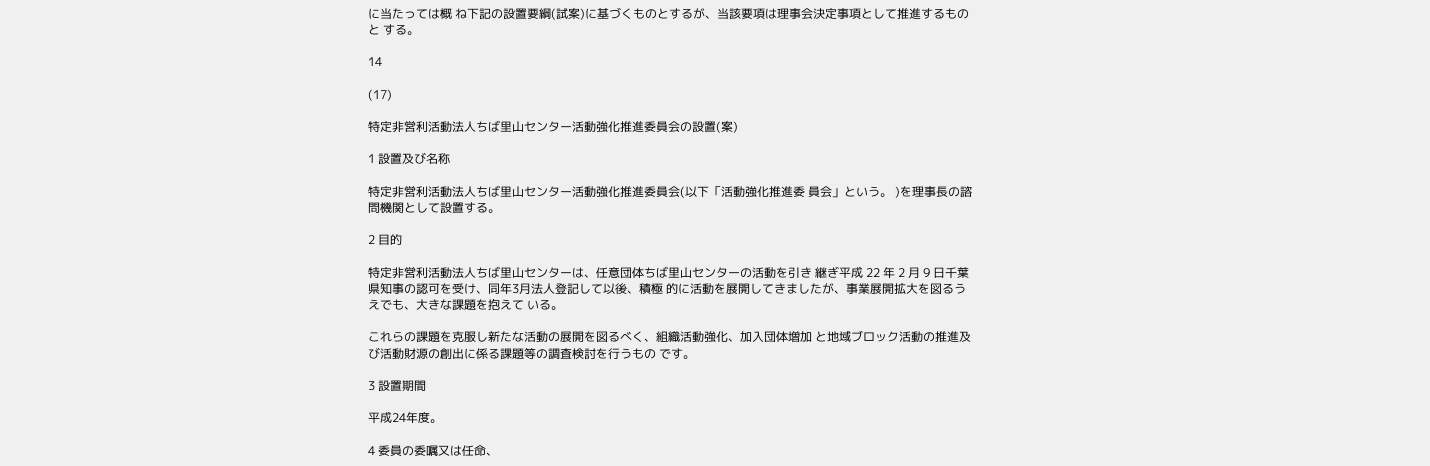に当たっては概 ね下記の設置要綱(試案)に基づくものとするが、当該要項は理事会決定事項として推進するものと する。

14

(17)

特定非営利活動法人ちば里山センター活動強化推進委員会の設置(案)

1 設置及び名称

特定非営利活動法人ちば里山センター活動強化推進委員会(以下「活動強化推進委 員会」という。 )を理事長の諮問機関として設置する。

2 目的

特定非営利活動法人ちば里山センターは、任意団体ちば里山センターの活動を引き 継ぎ平成 22 年 2 月 9 日千葉県知事の認可を受け、同年3月法人登記して以後、積極 的に活動を展開してきましたが、事業展開拡大を図るうえでも、大きな課題を抱えて いる。

これらの課題を克服し新たな活動の展開を図るべく、組織活動強化、加入団体増加 と地域ブロック活動の推進及び活動財源の創出に係る課題等の調査検討を行うもの です。

3 設置期間

平成24年度。

4 委員の委嘱又は任命、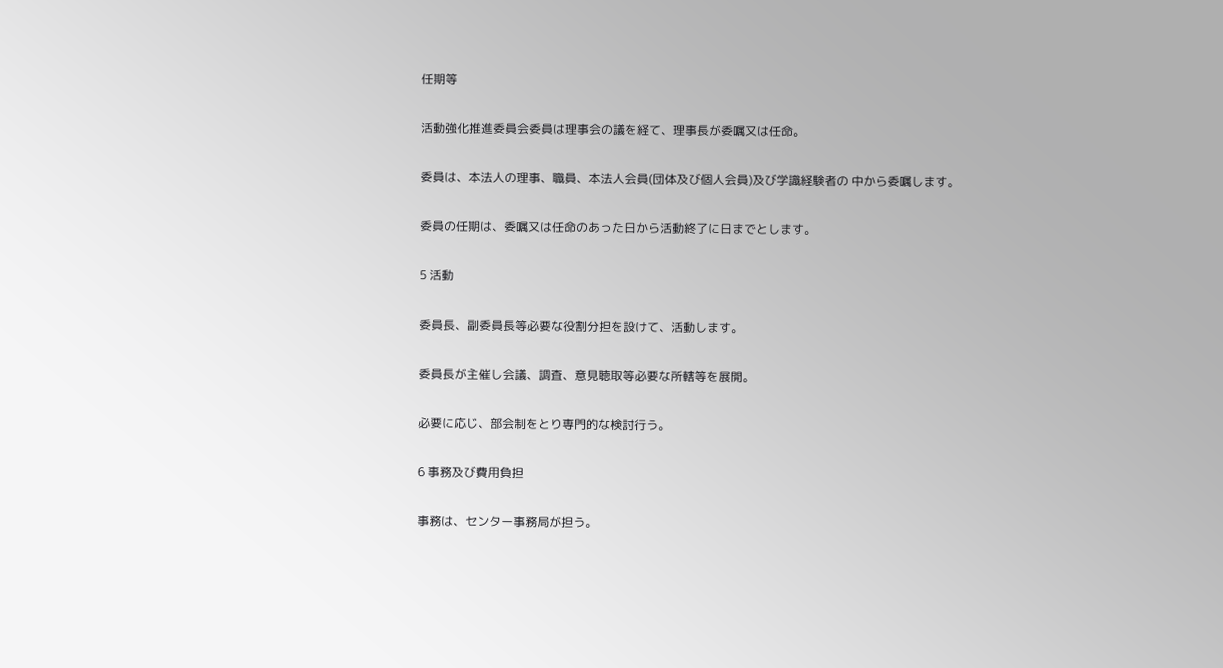任期等

活動強化推進委員会委員は理事会の議を経て、理事長が委嘱又は任命。

委員は、本法人の理事、職員、本法人会員(団体及び個人会員)及び学識経験者の 中から委嘱します。

委員の任期は、委嘱又は任命のあった日から活動終了に日までとします。

5 活動

委員長、副委員長等必要な役割分担を設けて、活動します。

委員長が主催し会議、調査、意見聴取等必要な所轄等を展開。

必要に応じ、部会制をとり専門的な検討行う。

6 事務及び費用負担

事務は、センター事務局が担う。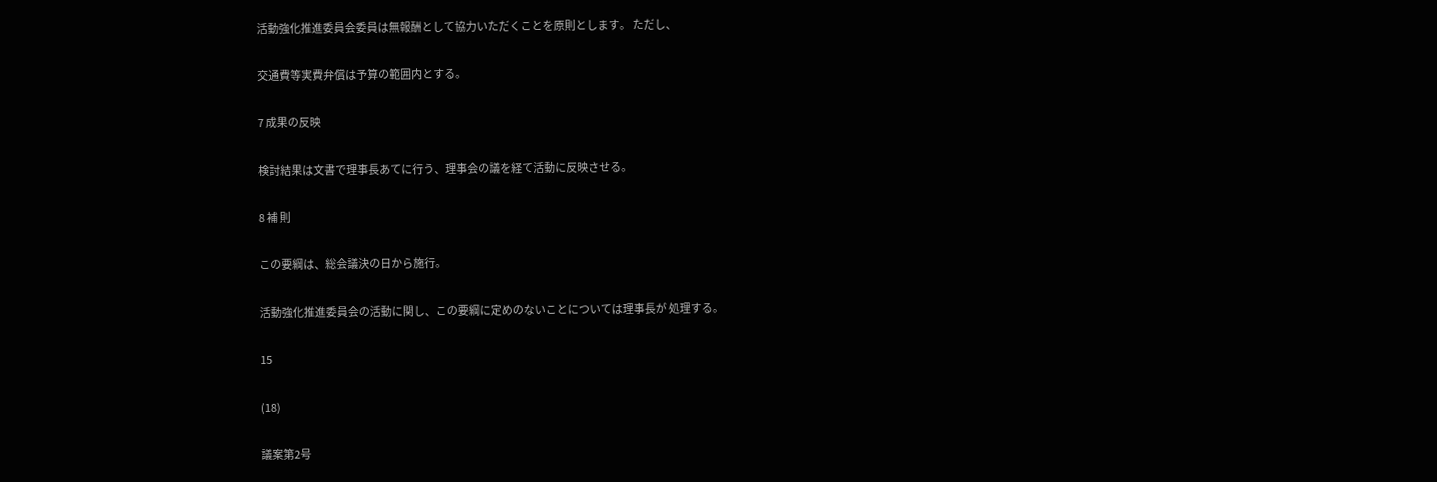活動強化推進委員会委員は無報酬として協力いただくことを原則とします。 ただし、

交通費等実費弁償は予算の範囲内とする。

7 成果の反映

検討結果は文書で理事長あてに行う、理事会の議を経て活動に反映させる。

8 補 則

この要綱は、総会議決の日から施行。

活動強化推進委員会の活動に関し、この要綱に定めのないことについては理事長が 処理する。

15

(18)

議案第2号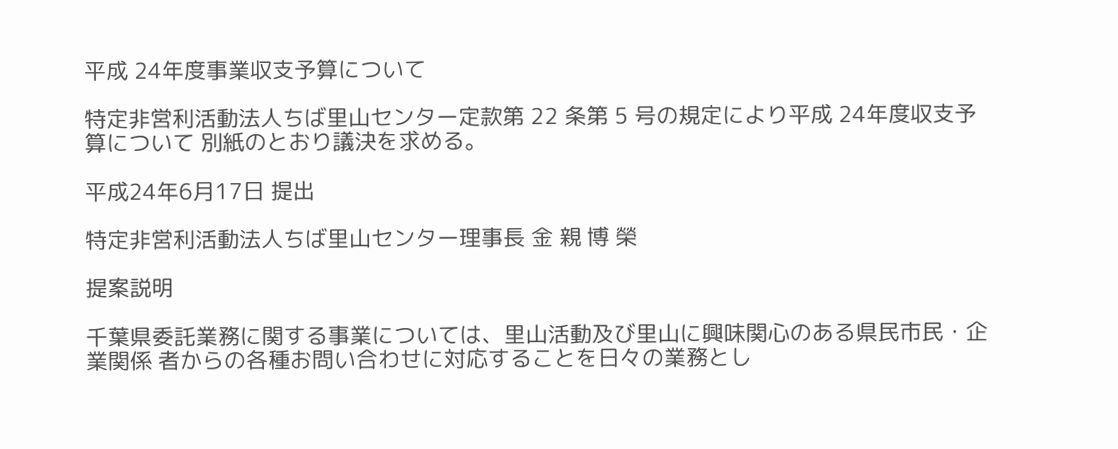平成 24年度事業収支予算について

特定非営利活動法人ちば里山センター定款第 22 条第 5 号の規定により平成 24年度収支予算について 別紙のとおり議決を求める。

平成24年6月17日 提出

特定非営利活動法人ちば里山センター理事長 金 親 博 榮

提案説明

千葉県委託業務に関する事業については、里山活動及び里山に興味関心のある県民市民・企業関係 者からの各種お問い合わせに対応することを日々の業務とし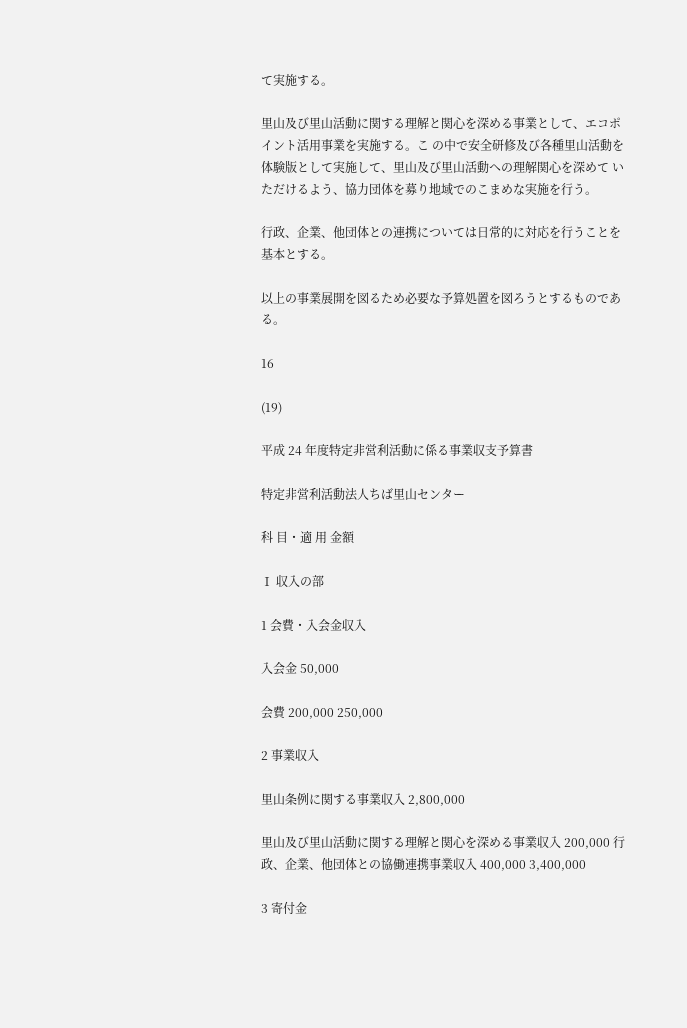て実施する。

里山及び里山活動に関する理解と関心を深める事業として、エコポイント活用事業を実施する。こ の中で安全研修及び各種里山活動を体験版として実施して、里山及び里山活動への理解関心を深めて いただけるよう、協力団体を募り地域でのこまめな実施を行う。

行政、企業、他団体との連携については日常的に対応を行うことを基本とする。

以上の事業展開を図るため必要な予算処置を図ろうとするものである。

16

(19)

平成 24 年度特定非営利活動に係る事業収支予算書

特定非営利活動法人ちば里山センター

科 目・適 用 金額

Ⅰ 収入の部

1 会費・入会金収入

入会金 50,000

会費 200,000 250,000

2 事業収入

里山条例に関する事業収入 2,800,000

里山及び里山活動に関する理解と関心を深める事業収入 200,000 行政、企業、他団体との協働連携事業収入 400,000 3,400,000

3 寄付金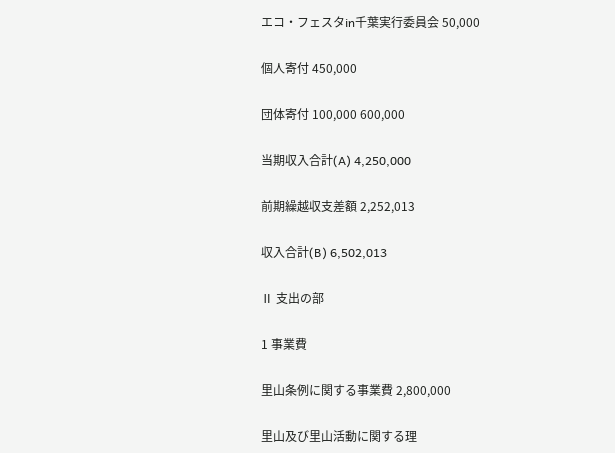エコ・フェスタin千葉実行委員会 50,000

個人寄付 450,000

団体寄付 100,000 600,000

当期収入合計(A) 4,250,000

前期繰越収支差額 2,252,013

収入合計(B) 6,502,013

Ⅱ 支出の部

1 事業費

里山条例に関する事業費 2,800,000

里山及び里山活動に関する理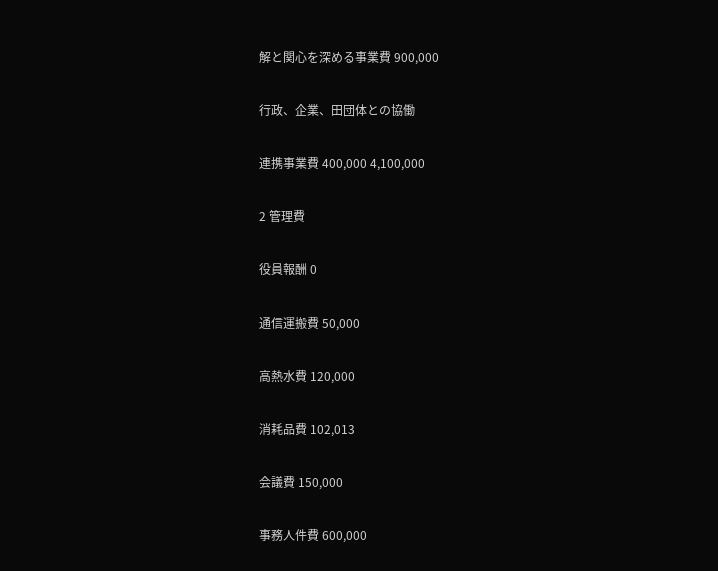解と関心を深める事業費 900,000

行政、企業、田団体との協働

連携事業費 400,000 4,100,000

2 管理費

役員報酬 0

通信運搬費 50,000

高熱水費 120,000

消耗品費 102,013

会議費 150,000

事務人件費 600,000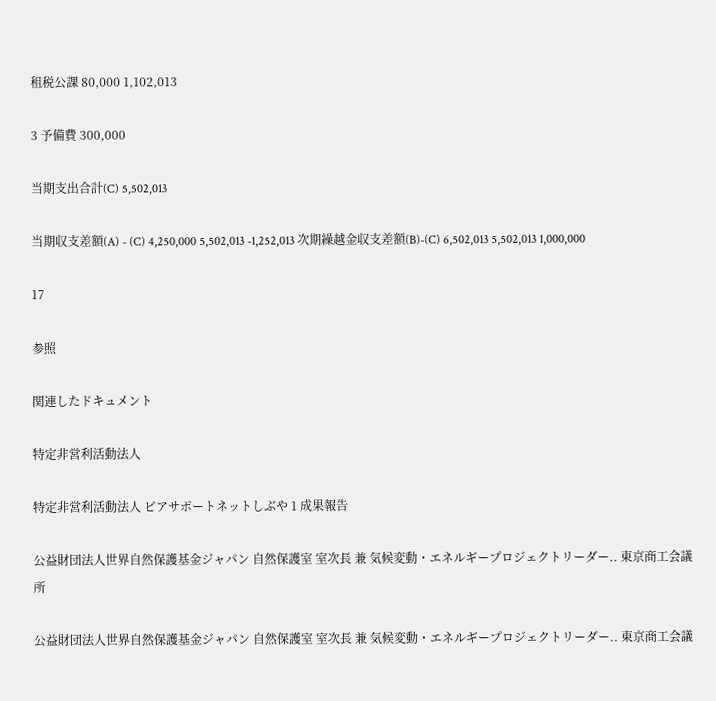租税公課 80,000 1,102,013

3 予備費 300,000

当期支出合計(C) 5,502,013

当期収支差額(A) - (C) 4,250,000 5,502,013 -1,252,013 次期繰越金収支差額(B)-(C) 6,502,013 5,502,013 1,000,000

17

参照

関連したドキュメント

特定非営利活動法人

特定非営利活動法人 ピアサポートネットしぶや 1 成果報告

公益財団法人世界自然保護基金ジャパン 自然保護室 室次長 兼 気候変動・エネルギープロジェクトリーダー.. 東京商工会議所

公益財団法人世界自然保護基金ジャパン 自然保護室 室次長 兼 気候変動・エネルギープロジェクトリーダー.. 東京商工会議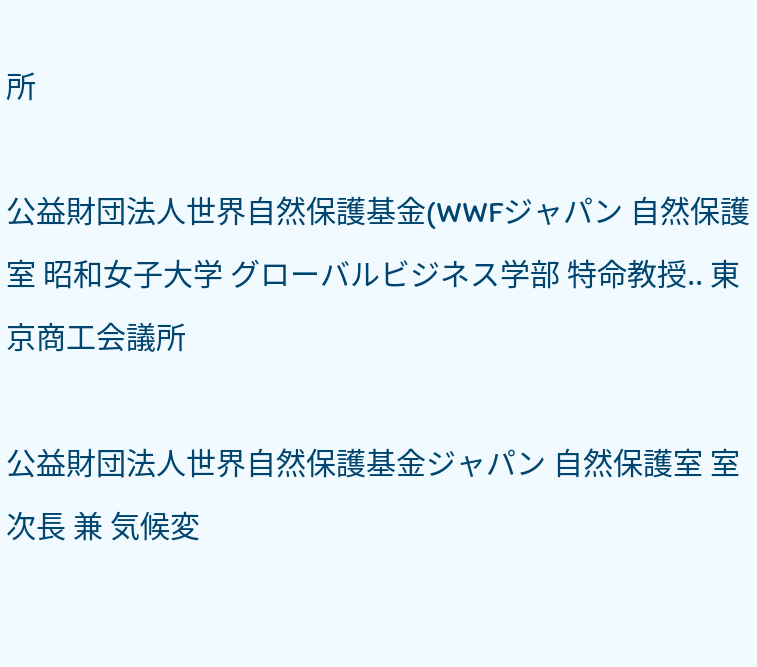所

公益財団法人世界自然保護基金(WWFジャパン 自然保護室 昭和女子大学 グローバルビジネス学部 特命教授.. 東京商工会議所

公益財団法人世界自然保護基金ジャパン 自然保護室 室次長 兼 気候変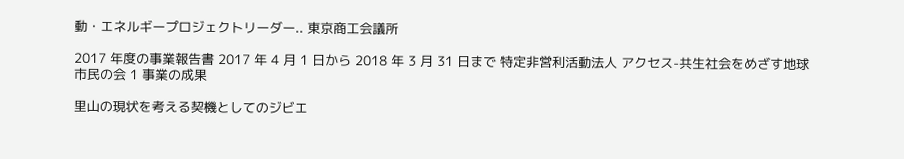動・エネルギープロジェクトリーダー.. 東京商工会議所

2017 年度の事業報告書 2017 年 4 月 1 日から 2018 年 3 月 31 日まで 特定非営利活動法人 アクセス-共生社会をめざす地球市民の会 1 事業の成果

里山の現状を考える契機としてのジビエ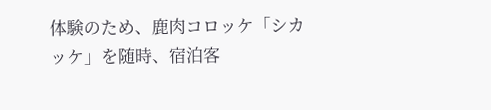体験のため、鹿肉コロッケ「シカッケ」を随時、宿泊客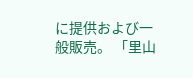に提供および一般販売。 「里山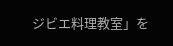ジビエ料理教室」を